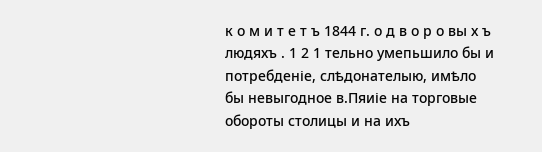к о м и т е т ъ 1844 г. о д в о р о вы х ъ людяхъ . 1 2 1 тельно умепьшило бы и потребденіе, слѣдонателыю, имѣло бы невыгодное в.Пяиіе на торговые обороты столицы и на ихъ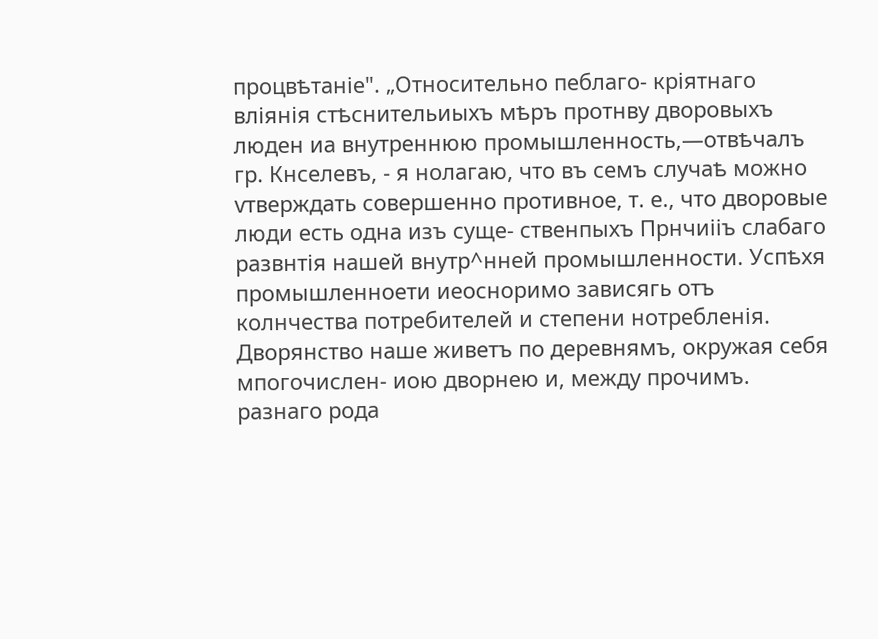процвѣтаніе". „Относительно пеблаго- кріятнаго вліянія стѣснительиыхъ мѣръ протнву дворовыхъ люден иа внутреннюю промышленность,—отвѣчалъ гр. Кнселевъ, - я нолагаю, что въ семъ случаѣ можно ѵтверждать совершенно противное, т. е., что дворовые люди есть одна изъ суще- ственпыхъ Прнчиііъ слабаго развнтія нашей внутр^нней промышленности. Успѣхя промышленноети иеосноримо зависягь отъ колнчества потребителей и степени нотребленія. Дворянство наше живетъ по деревнямъ, окружая себя мпогочислен- иою дворнею и, между прочимъ. разнаго рода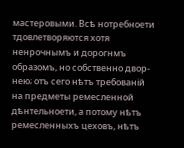мастеровыми. Всѣ нотребноети тдовлетворяются хотя ненрочнымъ и дорогнмъ образомъ, но собственно двор- нею; отъ сего нѣтъ требованій на предметы ремесленной дѣнтельноети, а потому нѣтъ ремесленныхъ цеховъ, нѣтъ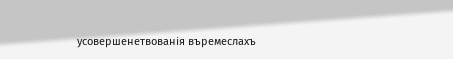усовершенетвованія въремеслахъ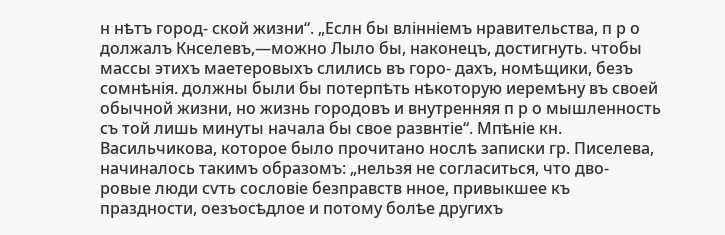н нѣтъ город- ской жизни“. „Еслн бы влінніемъ нравительства, п р о должалъ Кнселевъ,—можно Лыло бы, наконецъ, достигнуть. чтобы массы этихъ маетеровыхъ слились въ горо- дахъ, номѣщики, безъ сомнѣнія. должны были бы потерпѣть нѣкоторую иеремѣну въ своей обычной жизни, но жизнь городовъ и внутренняя п р о мышленность съ той лишь минуты начала бы свое развнтіе“. Мпѣніе кн. Васильчикова, которое было прочитано нослѣ записки гр. Писелева, начиналось такимъ образомъ: „нельзя не согласиться, что дво- ровые люди сѵть сословіе безправств нное, привыкшее къ праздности, оезъосѣдлое и потому болѣе другихъ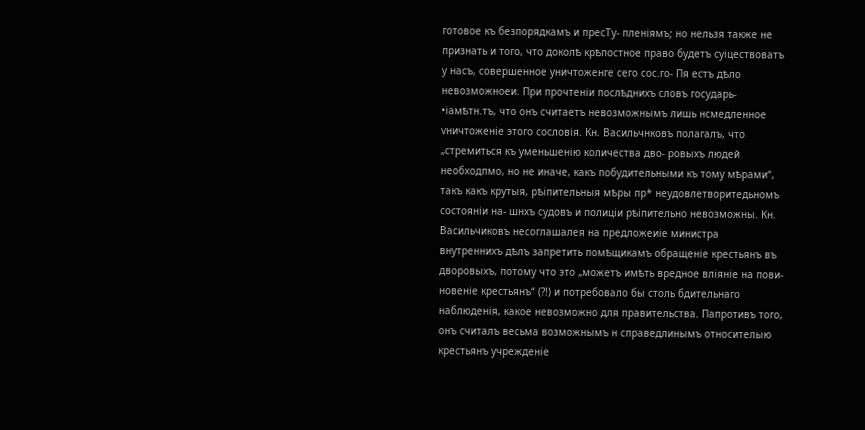готовое къ безпорядкамъ и пресТу- пленіямъ; но нельзя также не признать и того, что доколѣ крѣпостное право будетъ суіцествоватъ у насъ, совершенное уничтоженге сего сос.го- Пя естъ дѣло невозможноеи. При прочтеніи послѣднихъ словъ государь- •іамѣтн.тъ, что онъ считаетъ невозможнымъ лишь нсмедленное ѵничтоженіе этого сословія. Кн. Васильчнковъ полагалъ, что „стремиться къ уменьшенію количества дво- ровыхъ людей необходпмо, но не иначе, какъ побудительными къ тому мѣрами“, такъ какъ крутыя, рѣіпительныя мѣры пр* неудовлетворитедьномъ состояніи на- шнхъ судовъ и полиціи рѣіпительно невозможны. Кн. Васильчиковъ несоглашалея на предложеиіе министра внутреннихъ дѣлъ запретить помѣщикамъ обращеніе крестьянъ въ дворовыхъ, потому что это „можетъ имѣть вредное вліяніе на пови- новеніе крестьянъ“ (?!) и потребовало бы столь бдительнаго наблюденія, какое невозможно для правительства. Папротивъ того, онъ считалъ весьма возможнымъ н справедлинымъ относителыю крестьянъ учрежденіе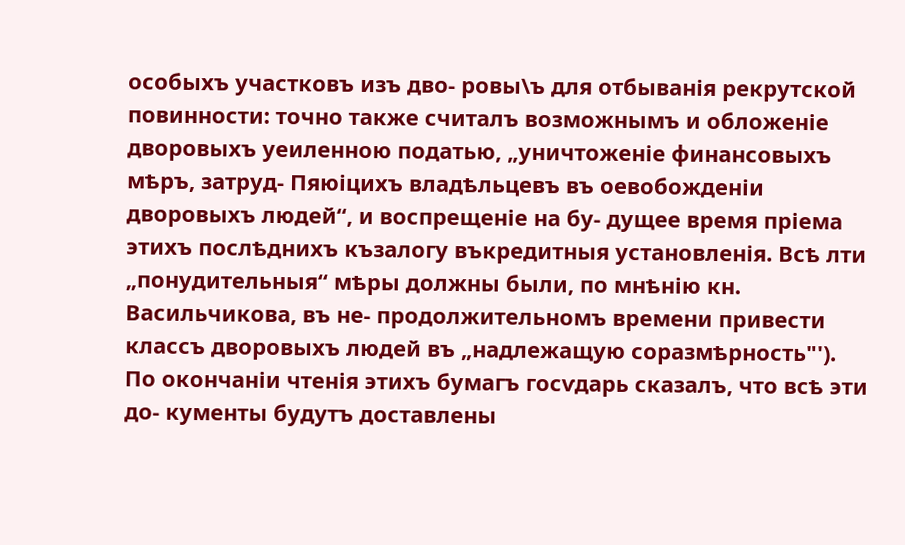особыхъ участковъ изъ дво- ровы\ъ для отбыванія рекрутской повинности: точно также считалъ возможнымъ и обложеніе дворовыхъ уеиленною податью, „уничтоженіе финансовыхъ мѣръ, затруд- Пяюіцихъ владѣльцевъ въ оевобожденіи дворовыхъ людей“, и воспрещеніе на бу- дущее время пріема этихъ послѣднихъ къзалогу въкредитныя установленія. Всѣ лти „понудительныя“ мѣры должны были, по мнѣнію кн. Васильчикова, въ не- продолжительномъ времени привести классъ дворовыхъ людей въ „надлежащую соразмѣрность"'). По окончаніи чтенія этихъ бумагъ госѵдарь сказалъ, что всѣ эти до- кументы будутъ доставлены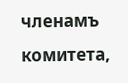членамъ комитета,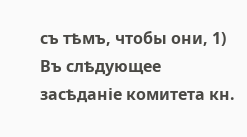съ тѣмъ, чтобы они, 1) Въ слѣдующее засѣданіе комитета кн.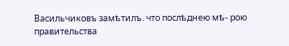Васильчиковъ замѣтилъ. что послѣднею мѣ- рою правительства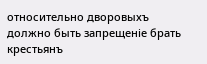относительно дворовыхъ должно быть запрещеніе брать крестьянъ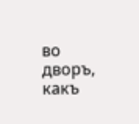во дворъ, какъ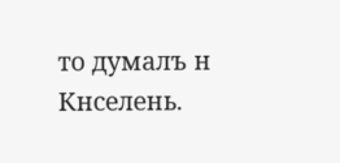то думалъ н Кнселень.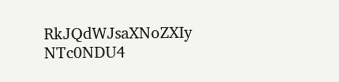RkJQdWJsaXNoZXIy NTc0NDU4